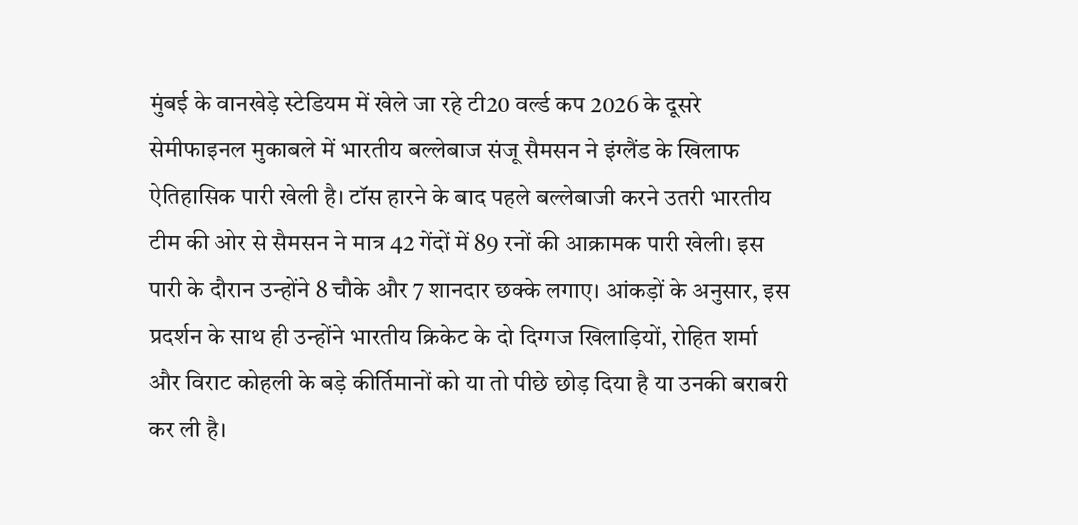मुंबई के वानखेड़े स्टेडियम में खेले जा रहे टी20 वर्ल्ड कप 2026 के दूसरे सेमीफाइनल मुकाबले में भारतीय बल्लेबाज संजू सैमसन ने इंग्लैंड के खिलाफ ऐतिहासिक पारी खेली है। टॉस हारने के बाद पहले बल्लेबाजी करने उतरी भारतीय टीम की ओर से सैमसन ने मात्र 42 गेंदों में 89 रनों की आक्रामक पारी खेली। इस पारी के दौरान उन्होंने 8 चौके और 7 शानदार छक्के लगाए। आंकड़ों के अनुसार, इस प्रदर्शन के साथ ही उन्होंने भारतीय क्रिकेट के दो दिग्गज खिलाड़ियों, रोहित शर्मा और विराट कोहली के बड़े कीर्तिमानों को या तो पीछे छोड़ दिया है या उनकी बराबरी कर ली है।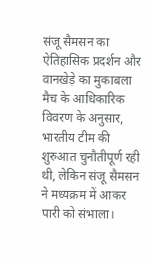संजू सैमसन का ऐतिहासिक प्रदर्शन और वानखेड़े का मुकाबला
मैच के आधिकारिक विवरण के अनुसार, भारतीय टीम की शुरुआत चुनौतीपूर्ण रही थी, लेकिन संजू सैमसन ने मध्यक्रम में आकर पारी को संभाला।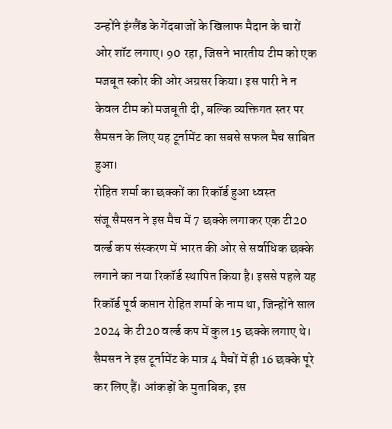उन्होंने इंग्लैंड के गेंदबाजों के खिलाफ मैदान के चारों ओर शॉट लगाए। 90 रहा, जिसने भारतीय टीम को एक मजबूत स्कोर की ओर अग्रसर किया। इस पारी ने न केवल टीम को मजबूती दी, बल्कि व्यक्तिगत स्तर पर सैमसन के लिए यह टूर्नामेंट का सबसे सफल मैच साबित हुआ।
रोहित शर्मा का छक्कों का रिकॉर्ड हुआ ध्वस्त
संजू सैमसन ने इस मैच में 7 छक्के लगाकर एक टी20 वर्ल्ड कप संस्करण में भारत की ओर से सर्वाधिक छक्के लगाने का नया रिकॉर्ड स्थापित किया है। इससे पहले यह रिकॉर्ड पूर्व कप्तान रोहित शर्मा के नाम था, जिन्होंने साल 2024 के टी20 वर्ल्ड कप में कुल 15 छक्के लगाए थे। सैमसन ने इस टूर्नामेंट के मात्र 4 मैचों में ही 16 छक्के पूरे कर लिए हैं। आंकड़ों के मुताबिक, इस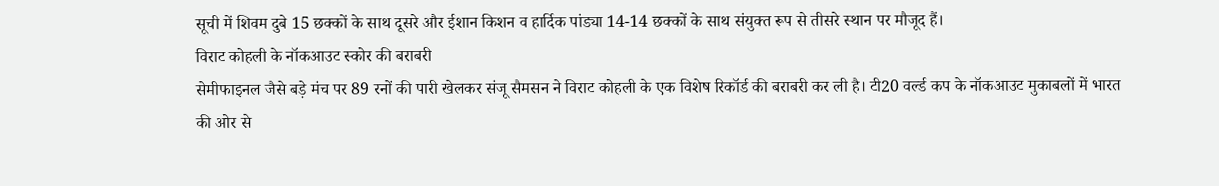सूची में शिवम दुबे 15 छक्कों के साथ दूसरे और ईशान किशन व हार्दिक पांड्या 14-14 छक्कों के साथ संयुक्त रूप से तीसरे स्थान पर मौजूद हैं।
विराट कोहली के नॉकआउट स्कोर की बराबरी
सेमीफाइनल जैसे बड़े मंच पर 89 रनों की पारी खेलकर संजू सैमसन ने विराट कोहली के एक विशेष रिकॉर्ड की बराबरी कर ली है। टी20 वर्ल्ड कप के नॉकआउट मुकाबलों में भारत की ओर से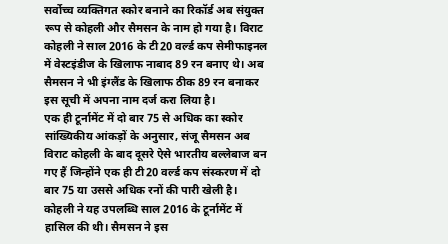सर्वोच्च व्यक्तिगत स्कोर बनाने का रिकॉर्ड अब संयुक्त रूप से कोहली और सैमसन के नाम हो गया है। विराट कोहली ने साल 2016 के टी20 वर्ल्ड कप सेमीफाइनल में वेस्टइंडीज के खिलाफ नाबाद 89 रन बनाए थे। अब सैमसन ने भी इंग्लैंड के खिलाफ ठीक 89 रन बनाकर इस सूची में अपना नाम दर्ज करा लिया है।
एक ही टूर्नामेंट में दो बार 75 से अधिक का स्कोर
सांख्यिकीय आंकड़ों के अनुसार, संजू सैमसन अब विराट कोहली के बाद दूसरे ऐसे भारतीय बल्लेबाज बन गए हैं जिन्होंने एक ही टी20 वर्ल्ड कप संस्करण में दो बार 75 या उससे अधिक रनों की पारी खेली है। कोहली ने यह उपलब्धि साल 2016 के टूर्नामेंट में हासिल की थी। सैमसन ने इस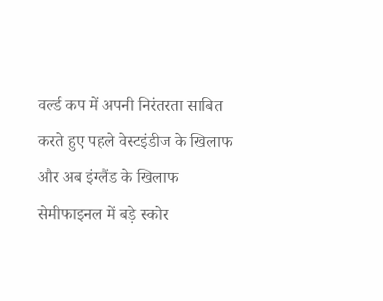वर्ल्ड कप में अपनी निरंतरता साबित करते हुए पहले वेस्टइंडीज के खिलाफ और अब इंग्लैंड के खिलाफ सेमीफाइनल में बड़े स्कोर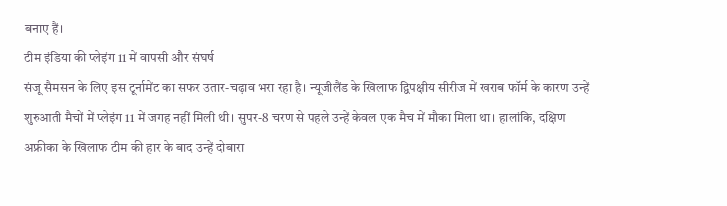बनाए हैं।
टीम इंडिया की प्लेइंग 11 में वापसी और संघर्ष
संजू सैमसन के लिए इस टूर्नामेंट का सफर उतार-चढ़ाव भरा रहा है। न्यूजीलैंड के खिलाफ द्विपक्षीय सीरीज में खराब फॉर्म के कारण उन्हें शुरुआती मैचों में प्लेइंग 11 में जगह नहीं मिली थी। सुपर-8 चरण से पहले उन्हें केवल एक मैच में मौका मिला था। हालांकि, दक्षिण अफ्रीका के खिलाफ टीम की हार के बाद उन्हें दोबारा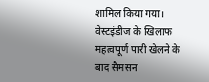शामिल किया गया। वेस्टइंडीज के खिलाफ महत्वपूर्ण पारी खेलने के बाद सैमसन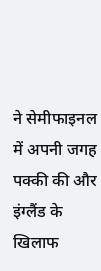ने सेमीफाइनल में अपनी जगह पक्की की और इंग्लैंड के खिलाफ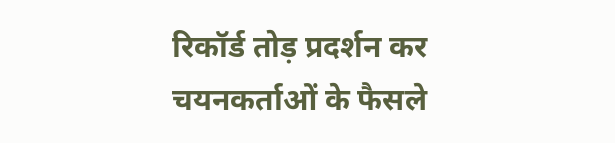रिकॉर्ड तोड़ प्रदर्शन कर चयनकर्ताओं के फैसले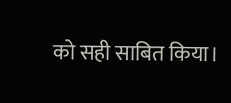को सही साबित किया।